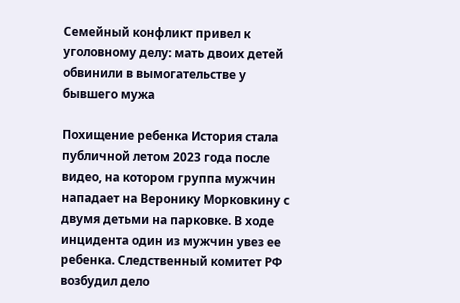Семейный конфликт привел к уголовному делу: мать двоих детей обвинили в вымогательстве у бывшего мужа

Похищение ребенка История стала публичной летом 2023 года после видео, на котором группа мужчин нападает на Веронику Морковкину с двумя детьми на парковке. В ходе инцидента один из мужчин увез ее ребенка. Следственный комитет РФ возбудил дело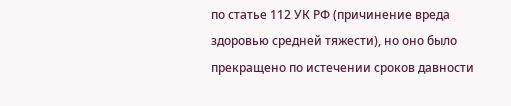по статье 112 УК РФ (причинение вреда здоровью средней тяжести), но оно было прекращено по истечении сроков давности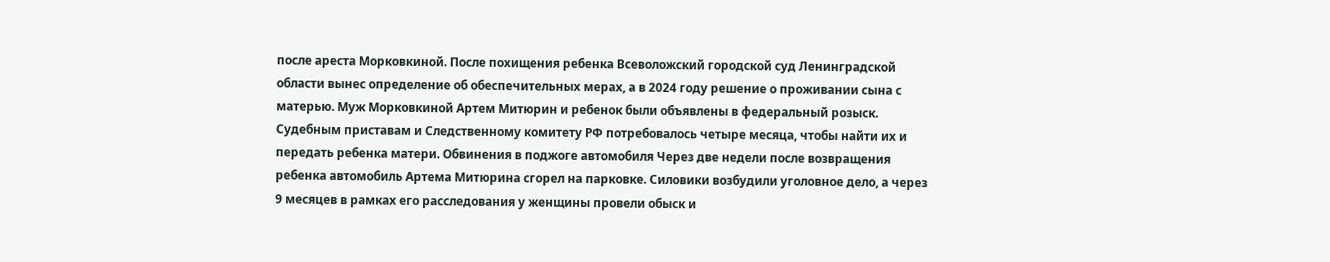после ареста Морковкиной. После похищения ребенка Всеволожский городской суд Ленинградской области вынес определение об обеспечительных мерах, а в 2024 году решение о проживании сына с матерью. Муж Морковкиной Артем Митюрин и ребенок были объявлены в федеральный розыск. Судебным приставам и Следственному комитету РФ потребовалось четыре месяца, чтобы найти их и передать ребенка матери. Обвинения в поджоге автомобиля Через две недели после возвращения ребенка автомобиль Артема Митюрина сгорел на парковке. Силовики возбудили уголовное дело, а через 9 месяцев в рамках его расследования у женщины провели обыск и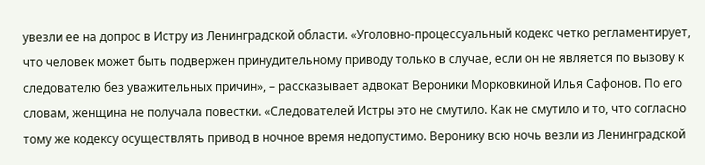увезли ее на допрос в Истру из Ленинградской области. «Уголовно-процессуальный кодекс четко регламентирует, что человек может быть подвержен принудительному приводу только в случае, если он не является по вызову к следователю без уважительных причин», – рассказывает адвокат Вероники Морковкиной Илья Сафонов. По его словам, женщина не получала повестки. «Следователей Истры это не смутило. Как не смутило и то, что согласно тому же кодексу осуществлять привод в ночное время недопустимо. Веронику всю ночь везли из Ленинградской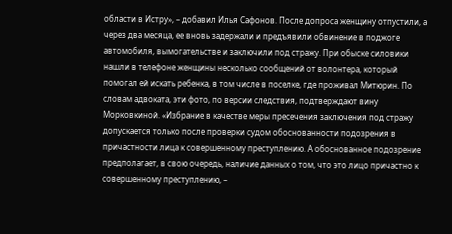области в Истру», – добавил Илья Сафонов. После допроса женщину отпустили, а через два месяца, ее вновь задержали и предъявили обвинение в поджоге автомобиля, вымогательстве и заключили под стражу. При обыске силовики нашли в телефоне женщины несколько сообщений от волонтера, который помогал ей искать ребенка, в том числе в поселке, где проживал Митюрин. По словам адвоката, эти фото, по версии следствия, подтверждают вину Морковкиной. «Избрание в качестве меры пресечения заключения под стражу допускается только после проверки судом обоснованности подозрения в причастности лица к совершенному преступлению. А обоснованное подозрение предполагает, в свою очередь, наличие данных о том, что это лицо причастно к совершенному преступлению, –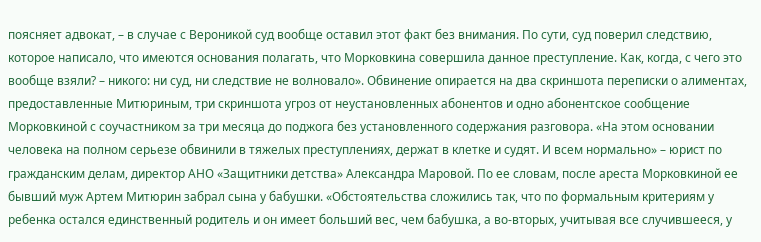поясняет адвокат, – в случае с Вероникой суд вообще оставил этот факт без внимания. По сути, суд поверил следствию, которое написало, что имеются основания полагать, что Морковкина совершила данное преступление. Как, когда, с чего это вообще взяли? – никого: ни суд, ни следствие не волновало». Обвинение опирается на два скриншота переписки о алиментах, предоставленные Митюриным, три скриншота угроз от неустановленных абонентов и одно абонентское сообщение Морковкиной с соучастником за три месяца до поджога без установленного содержания разговора. «На этом основании человека на полном серьезе обвинили в тяжелых преступлениях, держат в клетке и судят. И всем нормально» – юрист по гражданским делам, директор АНО «Защитники детства» Александра Маровой. По ее словам, после ареста Морковкиной ее бывший муж Артем Митюрин забрал сына у бабушки. «Обстоятельства сложились так, что по формальным критериям у ребенка остался единственный родитель и он имеет больший вес, чем бабушка, а во-вторых, учитывая все случившееся, у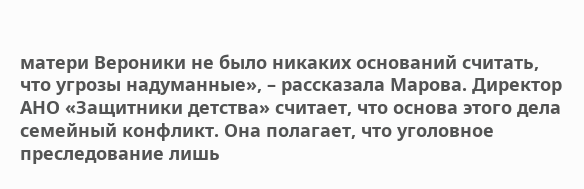матери Вероники не было никаких оснований считать, что угрозы надуманные», – рассказала Марова. Директор АНО «Защитники детства» считает, что основа этого дела семейный конфликт. Она полагает, что уголовное преследование лишь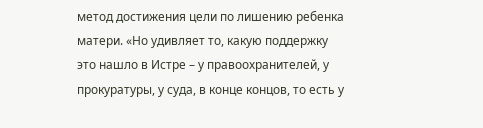метод достижения цели по лишению ребенка матери. «Но удивляет то, какую поддержку это нашло в Истре – у правоохранителей, у прокуратуры, у суда, в конце концов, то есть у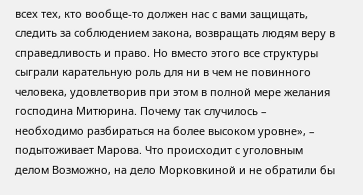всех тех, кто вообще-то должен нас с вами защищать, следить за соблюдением закона, возвращать людям веру в справедливость и право. Но вместо этого все структуры сыграли карательную роль для ни в чем не повинного человека, удовлетворив при этом в полной мере желания господина Митюрина. Почему так случилось – необходимо разбираться на более высоком уровне», – подытоживает Марова. Что происходит с уголовным делом Возможно, на дело Морковкиной и не обратили бы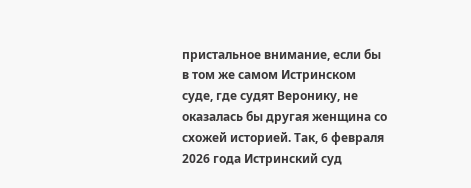пристальное внимание, если бы в том же самом Истринском суде, где судят Веронику, не оказалась бы другая женщина со схожей историей. Так, 6 февраля 2026 года Истринский суд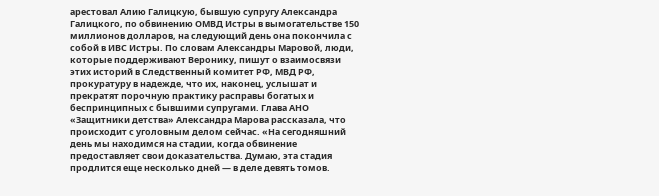арестовал Алию Галицкую, бывшую супругу Александра Галицкого, по обвинению ОМВД Истры в вымогательстве 150 миллионов долларов, на следующий день она покончила с собой в ИВС Истры. По словам Александры Маровой, люди, которые поддерживают Веронику, пишут о взаимосвязи этих историй в Следственный комитет РФ, МВД РФ, прокуратуру в надежде, что их, наконец, услышат и прекратят порочную практику расправы богатых и беспринципных с бывшими супругами. Глава АНО «Защитники детства» Александра Марова рассказала, что происходит с уголовным делом сейчас. «На сегодняшний день мы находимся на стадии, когда обвинение предоставляет свои доказательства. Думаю, эта стадия продлится еще несколько дней — в деле девять томов.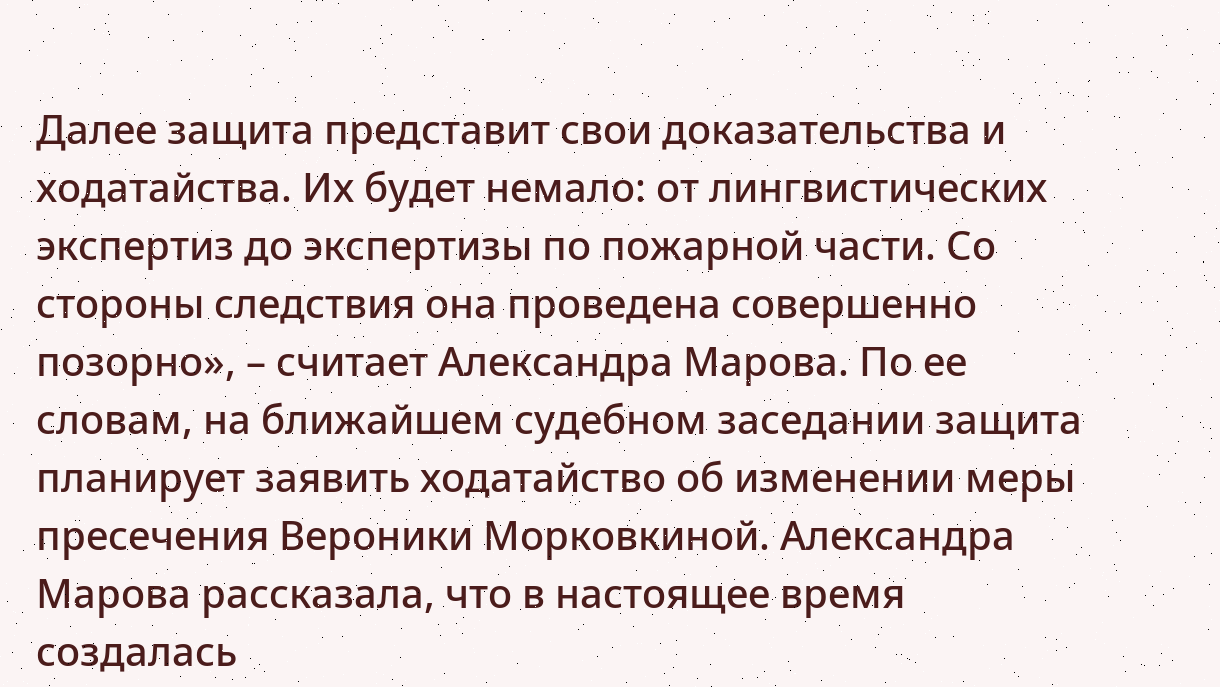Далее защита представит свои доказательства и ходатайства. Их будет немало: от лингвистических экспертиз до экспертизы по пожарной части. Со стороны следствия она проведена совершенно позорно», – считает Александра Марова. По ее словам, на ближайшем судебном заседании защита планирует заявить ходатайство об изменении меры пресечения Вероники Морковкиной. Александра Марова рассказала, что в настоящее время создалась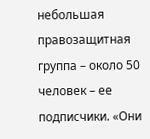небольшая правозащитная группа – около 50 человек – ее подписчики. «Они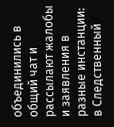объединились в общий чат и рассылают жалобы и заявления в разные инстанции: в Следственный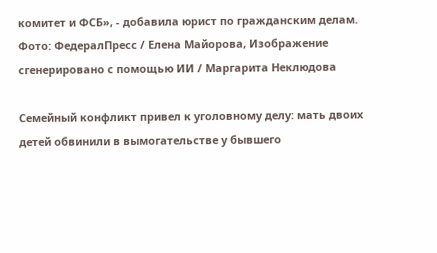комитет и ФСБ», - добавила юрист по гражданским делам. Фото: ФедералПресс / Елена Майорова, Изображение сгенерировано с помощью ИИ / Маргарита Неклюдова

Семейный конфликт привел к уголовному делу: мать двоих детей обвинили в вымогательстве у бывшего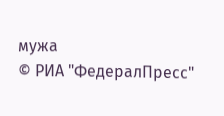мужа
© РИА "ФедералПресс"